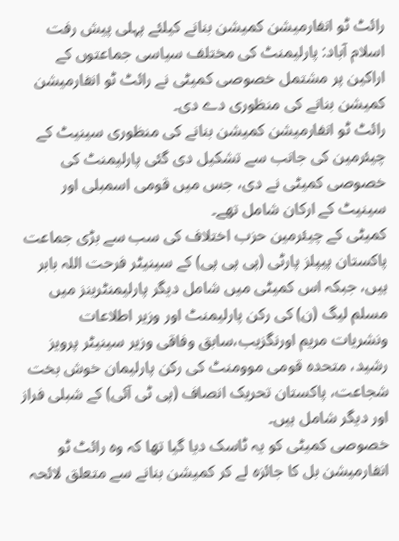رائٹ ٹو انفارمیشن کمیشن بنانے کیلئے پہلی پیش رفت
اسلام آباد: پارلیمنٹ کی مختلف سیاسی جماعتوں کے اراکین پر مشتمل خصوصی کمیٹی نے رائٹ ٹو انفارمیشن کمیشن بنانے کی منظوری دے دی۔
رائٹ ٹو انفارمیشن کمیشن بنانے کی منظوری سینیٹ کے چیئرمین کی جانب سے تشکیل دی گئی پارلیمنٹ کی خصوصی کمیٹی نے دی، جس میں قومی اسمبلی اور سینیٹ کے ارکان شامل تھے۔
کمیٹی کے چیئرمین حزب اختلاف کی سب سے بڑی جماعت پاکستان پیپلز پارٹی (پی پی پی) کے سینیٹر فرحت اللہ بابر ہیں، جبکہ اس کمیٹی میں شامل دیگر پارلیمنٹرینز میں مسلم لیگ (ن) کی رکن پارلیمنٹ اور وزیر اطلاعات ونشریات مریم اورنگزیب،سابق وفاقی وزیر سینیٹر پرویز رشید، متحدہ قومی موومنٹ کی رکن پارلیمان خوش بخت شجاعت، پاکستان تحریک انصاف (پی ٹی آئی) کے شبلی فراز اور دیگر شامل ہیں۔
خصوصی کمیٹی کو یہ ٹاسک دیا گیا تھا کہ وہ رائٹ ٹو انفارمیشن بل کا جائزہ لے کر کمیشن بنانے سے متعلق لائحہ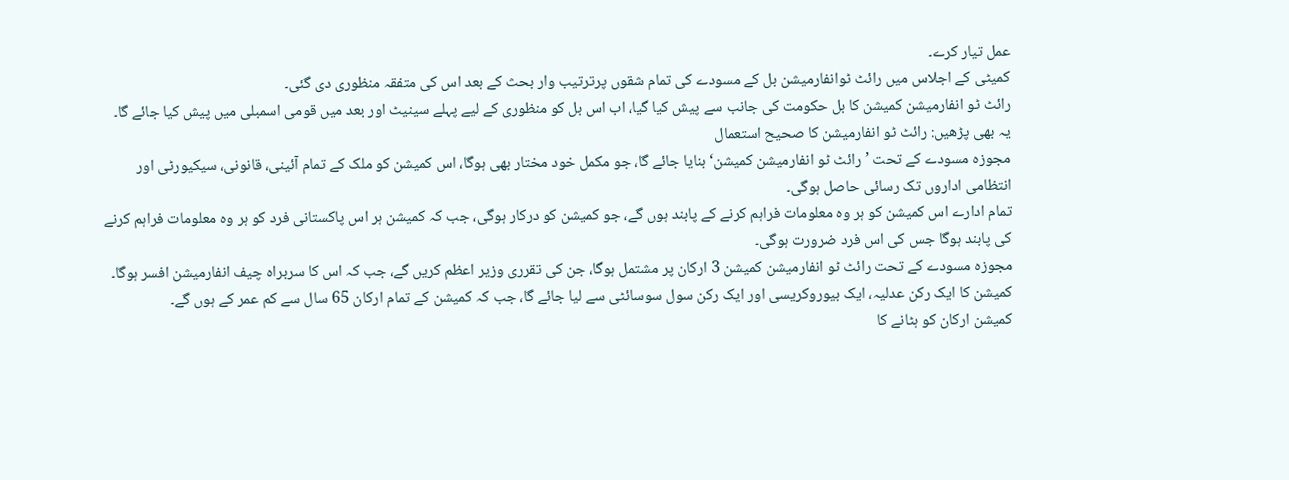عمل تیار کرے۔
کمیٹی کے اجلاس میں رائٹ ٹوانفارمیشن بل کے مسودے کی تمام شقوں پرترتیب وار بحث کے بعد اس کی متفقہ منظوری دی گئی۔
رائٹ ٹو انفارمیشن کمیشن کا بل حکومت کی جانب سے پیش کیا گیا، اب اس بل کو منظوری کے لیے پہلے سینیٹ اور بعد میں قومی اسمبلی میں پیش کیا جائے گا۔
یہ بھی پڑھیں: رائٹ ٹو انفارمیشن کا صحیح استعمال
مجوزہ مسودے کے تحت ’رائٹ ٹو انفارمیشن کمیشن‘ بنایا جائے گا، جو مکمل خود مختار بھی ہوگا، اس کمیشن کو ملک کے تمام آئینی، قانونی، سیکیورٹی اور انتظامی اداروں تک رسائی حاصل ہوگی۔
تمام ادارے اس کمیشن کو ہر وہ معلومات فراہم کرنے کے پابند ہوں گے، جو کمیشن کو درکار ہوگی، جب کہ کمیشن ہر اس پاکستانی فرد کو ہر وہ معلومات فراہم کرنے کی پابند ہوگا جس کی اس فرد ضرورت ہوگی۔
مجوزہ مسودے کے تحت رائٹ ٹو انفارمیشن کمیشن 3 ارکان پر مشتمل ہوگا، جن کی تقرری وزیر اعظم کریں گے، جب کہ اس کا سربراہ چیف انفارمیشن افسر ہوگا۔
کمیشن کا ایک رکن عدلیہ، ایک بیوروکریسی اور ایک رکن سول سوسائٹی سے لیا جائے گا، جب کہ کمیشن کے تمام ارکان 65 سال سے کم عمر کے ہوں گے۔
کمیشن ارکان کو ہٹانے کا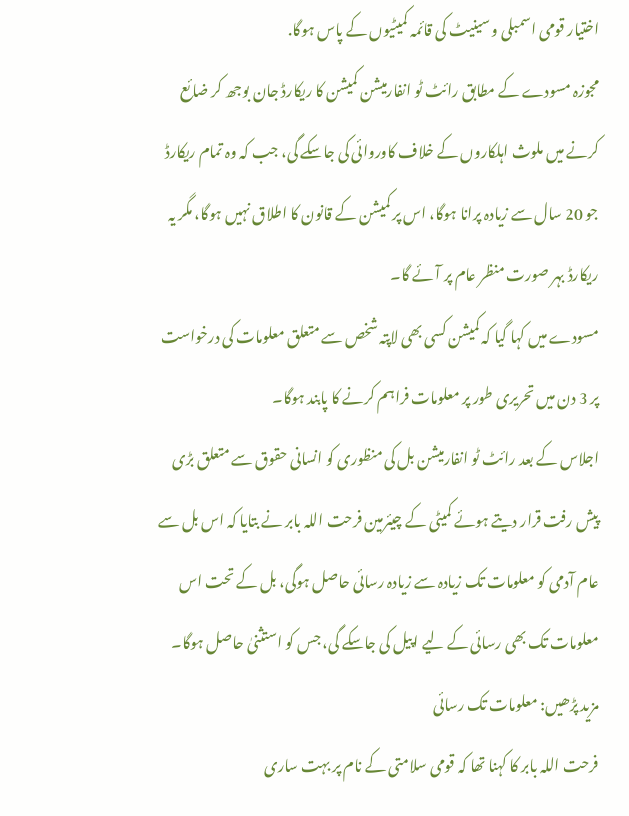اختیار قومی اسمبلی و سینیٹ کی قائمہ کمیٹیوں کے پاس ہوگا.
مجوزہ مسودے کے مطابق رائٹ ٹو انفارمیشن کمیشن کا ریکارڈ جان بوجھ کر ضائع کرنے میں ملوث اہلکاروں کے خلاف کاوروائی کی جاسکے گی، جب کہ وہ تمام ریکارڈ جو 20 سال سے زیادہ پرانا ہوگا، اس پر کمیشن کے قانون کا اطلاق نہیں ہوگا، مگر یہ ریکارڈ بہر صورت منظر عام پر آئے گا۔
مسودے میں کہا گیا کہ کمیشن کسی بھی لاپتہ شخص سے متعلق معلومات کی درخواست پر 3 دن میں تحریری طور پر معلومات فراہم کرنے کا پابند ہوگا۔
اجلاس کے بعد رائٹ ٹو انفارمیشن بل کی منظوری کو انسانی حقوق سے متعلق بڑی پیش رفت قرار دیتے ہوئے کمیٹی کے چیئرمین فرحت اللہ بابر نے بتایا کہ اس بل سے عام آدمی کو معلومات تک زیادہ سے زیادہ رسائی حاصل ہوگی، بل کے تحت اس معلومات تک بھی رسائی کے لیے اپیل کی جاسکے گی، جس کو استثنیٰ حاصل ہوگا۔
مزید پڑھیں: معلومات تک رسائی
فرحت اللہ بابر کا کہنا تھا کہ قومی سلامتی کے نام پر بہت ساری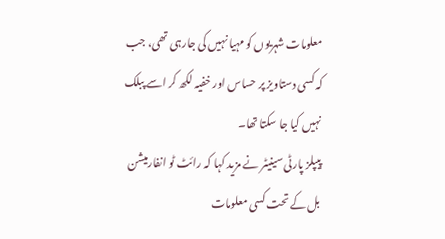معلومات شہریوں کو مہیا نہیں کی جارہی تھی، جب کہ کسی دستاویز پر حساس اور خفیہ لکھ کر اسے پبلک نہیں کیا جا سکتا تھا۔
پیپلز پارٹی سینیٹر نے مزید کہا کہ رائٹ ٹو انفارمیشن بل کے تحت کسی معلومات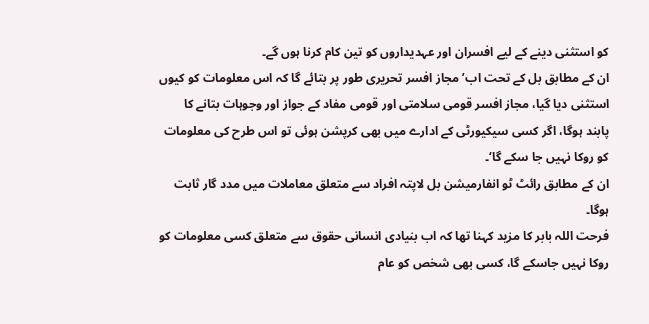کو استثنی دینے کے لیے افسران اور عہدیداروں کو تین کام کرنا ہوں گے۔
ان کے مطابق بل کے تحت اب’ مجاز افسر تحریری طور پر بتائے گا کہ اس معلومات کو کیوں استثنی دیا گیا، مجاز افسر قومی سلامتی اور قومی مفاد کے جواز اور وجوہات بتانے کا پابند ہوگا، اگر کسی سیکیورٹی کے ادارے میں بھی کرپشن ہوئی تو اس طرح کی معلومات کو روکا نہیں جا سکے گا‘۔
ان کے مطابق رائٹ ٹو انفارمیشن بل لاپتہ افراد سے متعلق معاملات میں مدد گار ثابت ہوگا۔
فرحت اللہ بابر کا مزید کہنا تھا کہ اب بنیادی انسانی حقوق سے متعلق کسی معلومات کو روکا نہیں جاسکے گا، کسی بھی شخص کو عام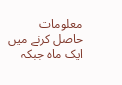معلومات حاصل کرنے میں ایک ماہ جبکہ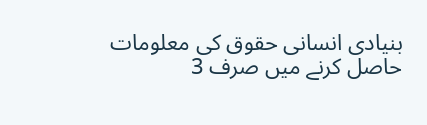بنیادی انسانی حقوق کی معلومات حاصل کرنے میں صرف 3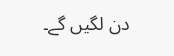دن لگیں گے۔